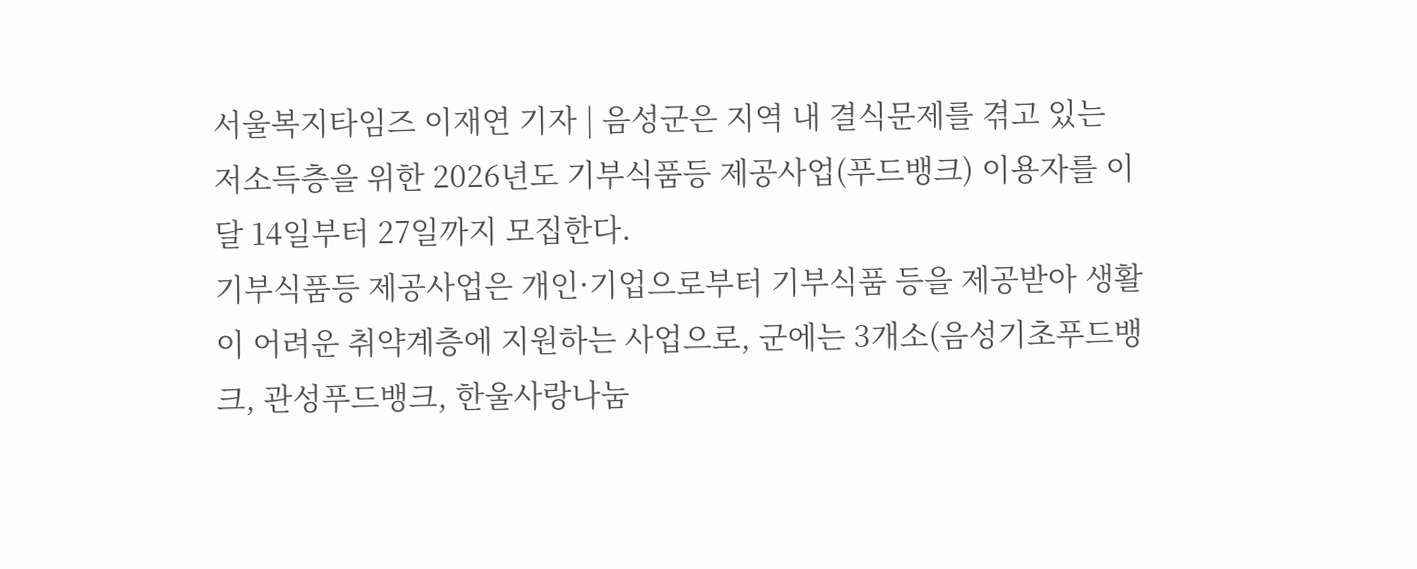서울복지타임즈 이재연 기자 | 음성군은 지역 내 결식문제를 겪고 있는 저소득층을 위한 2026년도 기부식품등 제공사업(푸드뱅크) 이용자를 이달 14일부터 27일까지 모집한다.
기부식품등 제공사업은 개인·기업으로부터 기부식품 등을 제공받아 생활이 어려운 취약계층에 지원하는 사업으로, 군에는 3개소(음성기초푸드뱅크, 관성푸드뱅크, 한울사랑나눔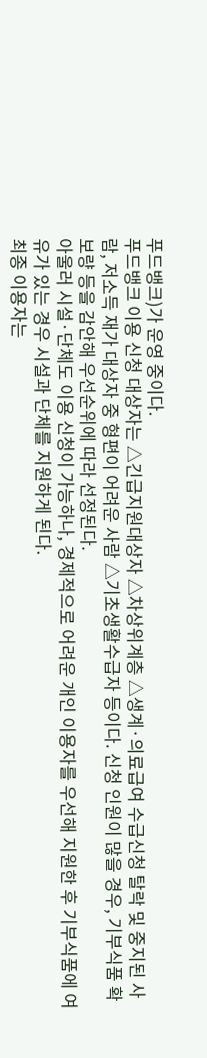푸드뱅크)가 운영 중이다.
푸드뱅크 이용 신청 대상자는 △긴급지원대상자 △차상위계층 △생계·의료급여 수급신청 탈락 및 중지된 사람, 저소득 재가 대상자 중 형편이 어려운 사람 △기초생활수급자 등이다. 신청 인원이 많을 경우, 기부식품 확보량 등을 감안해 우선순위에 따라 선정된다.
아울러 시설·단체도 이용 신청이 가능하나, 경제적으로 어려운 개인 이용자를 우선해 지원한 후 기부식품에 여유가 있는 경우 시설과 단체를 지원하게 된다.
최종 이용자는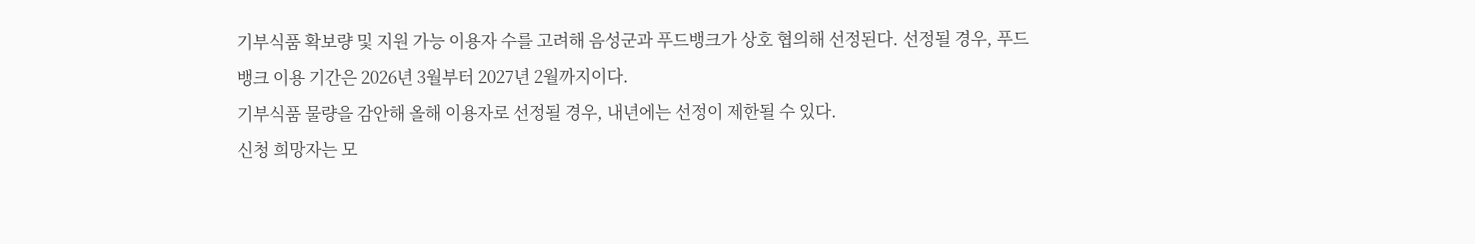기부식품 확보량 및 지원 가능 이용자 수를 고려해 음성군과 푸드뱅크가 상호 협의해 선정된다. 선정될 경우, 푸드뱅크 이용 기간은 2026년 3월부터 2027년 2월까지이다.
기부식품 물량을 감안해 올해 이용자로 선정될 경우, 내년에는 선정이 제한될 수 있다.
신청 희망자는 모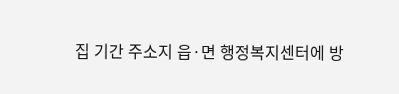집 기간 주소지 읍·면 행정복지센터에 방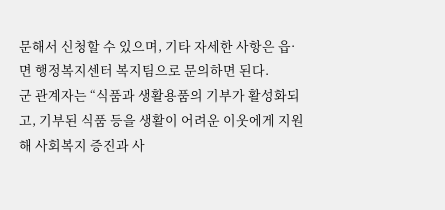문해서 신청할 수 있으며, 기타 자세한 사항은 읍·면 행정복지센터 복지팀으로 문의하면 된다.
군 관계자는 “식품과 생활용품의 기부가 활성화되고, 기부된 식품 등을 생활이 어려운 이웃에게 지원해 사회복지 증진과 사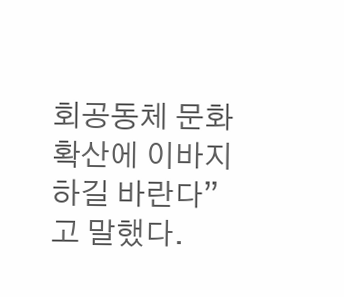회공동체 문화 확산에 이바지하길 바란다”고 말했다.